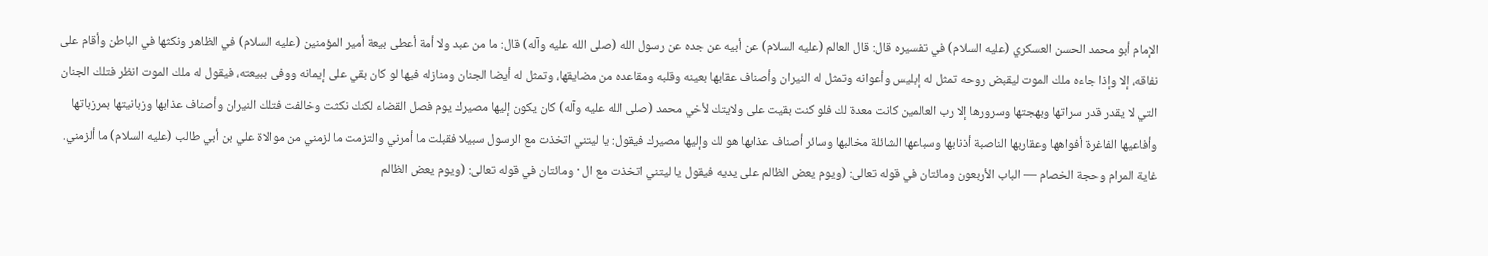الإمام أبو محمد الحسن العسكري (عليه السلام) في تفسيره قال: قال العالم (عليه السلام) عن أبيه عن جده عن رسول الله (صلى الله عليه وآله) قال: ما من عبد ولا أمة أعطى بيعة أمير المؤمنين (عليه السلام) في الظاهر ونكثها في الباطن وأقام على نفاقه، إلا وإذا جاءه ملك الموت ليقبض روحه تمثل له إبليس وأعوانه وتمثل له النيران وأصناف عقابها بعينه وقلبه ومقاعده من مضايقها، وتمثل له أيضا الجنان ومنازله فيها لو كان بقي على إيمانه ووفى ببيعته، فيقول له ملك الموت انظر فتلك الجنان التي لا يقدر قدر سراتها وبهجتها وسرورها إلا رب العالمين كانت معدة لك فلو كنت بقيت على ولايتك لأخي محمد (صلى الله عليه وآله) كان يكون إليها مصيرك يوم فصل القضاء لكنك نكثت وخالفت فتلك النيران وأصناف عذابها وزبانيتها بمرزباتها وأفاعيها الفاغرة أفواهها وعقاربها الناصبة أذنابها وسباعها الشائلة مخالبها وسائر أصناف عذابها هو لك وإليها مصيرك فيقول: يا ليتني اتخذت مع الرسول سبيلا فقبلت ما أمرني والتزمت ما لزمني من موالاة علي بن أبي طالب (عليه السلام) ما ألزمني.
غاية المرام وحجة الخصام — الباب الأربعون ومائتان في قوله تعالى: (ويوم يعض الظالم على يديه فيقول يا ليتني اتخذت مع ال · ومائتان في قوله تعالى: (ويوم يعض الظالم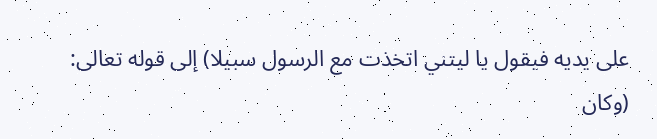على يديه فيقول يا ليتني اتخذت مع الرسول سبيلا) إلى قوله تعالى: (وكان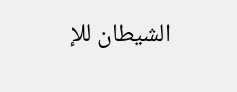الشيطان للإ